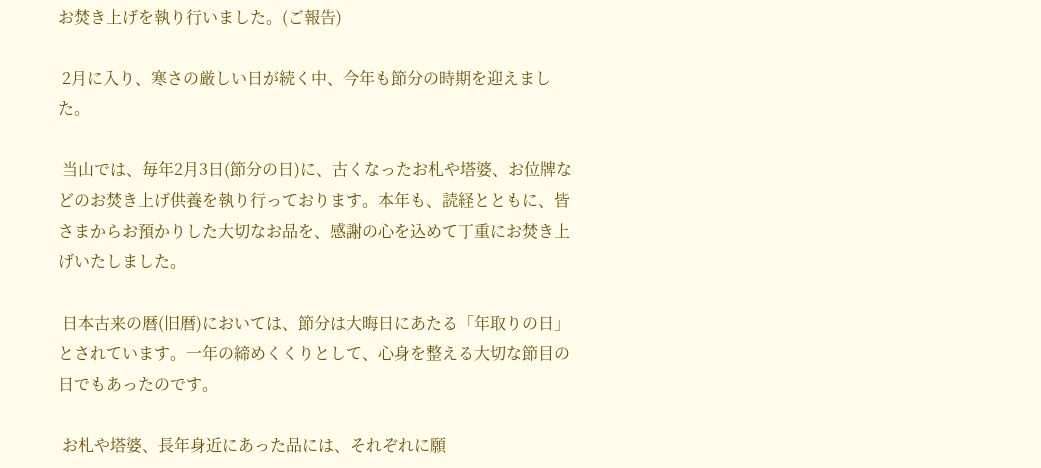お焚き上げを執り行いました。(ご報告)

 2月に入り、寒さの厳しい日が続く中、今年も節分の時期を迎えました。

 当山では、毎年2月3日(節分の日)に、古くなったお札や塔婆、お位牌などのお焚き上げ供養を執り行っております。本年も、読経とともに、皆さまからお預かりした大切なお品を、感謝の心を込めて丁重にお焚き上げいたしました。

 日本古来の暦(旧暦)においては、節分は大晦日にあたる「年取りの日」とされています。一年の締めくくりとして、心身を整える大切な節目の日でもあったのです。

 お札や塔婆、長年身近にあった品には、それぞれに願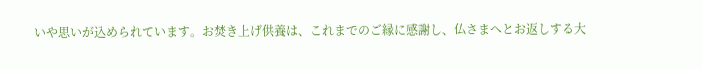いや思いが込められています。お焚き上げ供養は、これまでのご縁に感謝し、仏さまへとお返しする大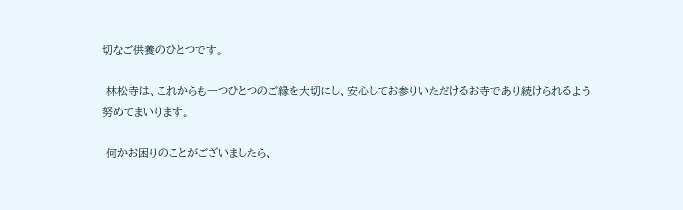切なご供養のひとつです。

 林松寺は、これからも一つひとつのご縁を大切にし、安心してお参りいただけるお寺であり続けられるよう努めてまいります。

 何かお困りのことがございましたら、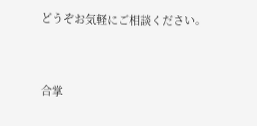どうぞお気軽にご相談ください。



合掌